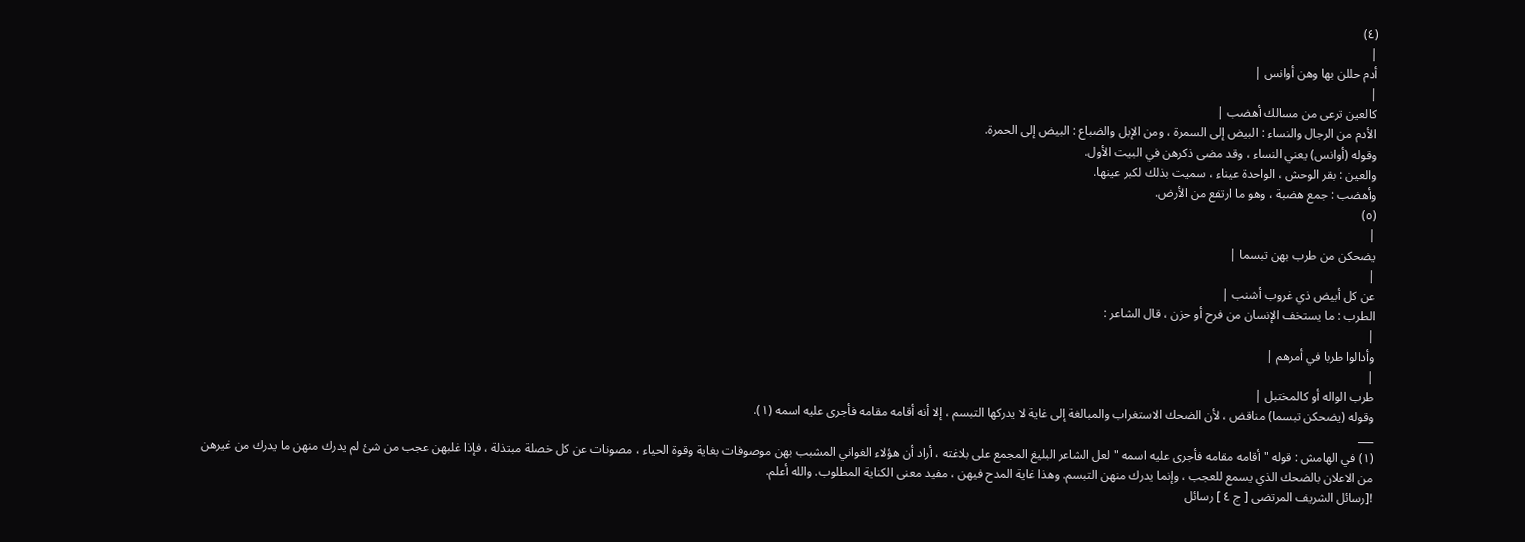(٤)
|
أدم حللن بها وهن أوانس |
|
كالعين ترعى من مسالك أهضب |
الأدم من الرجال والنساء : البيض إلى السمرة ، ومن الإبل والضباع : البيض إلى الحمرة.
وقوله (أوانس) يعني النساء ، وقد مضى ذكرهن في البيت الأول.
والعين : بقر الوحش ، الواحدة عيناء ، سميت بذلك لكبر عينها.
وأهضب : جمع هضبة ، وهو ما ارتفع من الأرض.
(٥)
|
يضحكن من طرب بهن تبسما |
|
عن كل أبيض ذي غروب أشنب |
الطرب : ما يستخف الإنسان من فرح أو حزن ، قال الشاعر :
|
وأدالوا طربا في أمرهم |
|
طرب الواله أو كالمختبل |
وقوله (يضحكن تبسما) مناقض ، لأن الضحك الاستغراب والمبالغة إلى غاية لا يدركها التبسم ، إلا أنه أقامه مقامه فأجرى عليه اسمه (١).
___
(١) في الهامش : قوله " أقامه مقامه فأجرى عليه اسمه " لعل الشاعر البليغ المجمع على بلاغته ، أراد أن هؤلاء الغواني المشبب بهن موصوفات بغاية وقوة الحياء ، مصونات عن كل خصلة مبتذلة ، فإذا غلبهن عجب من شئ لم يدرك منهن ما يدرك من غيرهن من الاعلان بالضحك الذي يسمع للعجب ، وإنما يدرك منهن التبسم. وهذا غاية المدح فيهن ، مفيد معنى الكناية المطلوب. والله أعلم.
![رسائل الشريف المرتضى [ ج ٤ ] رسائل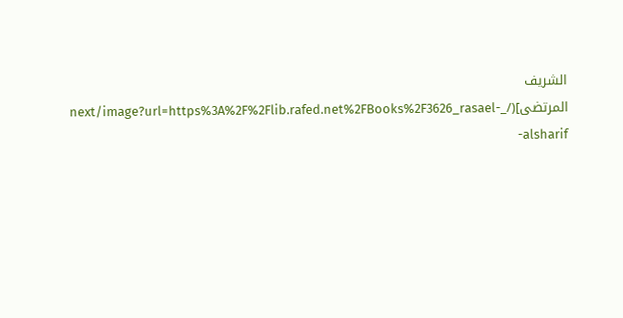الشريف المرتضى](/_next/image?url=https%3A%2F%2Flib.rafed.net%2FBooks%2F3626_rasael-alsharif-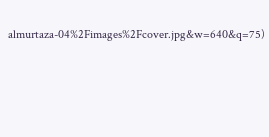almurtaza-04%2Fimages%2Fcover.jpg&w=640&q=75)